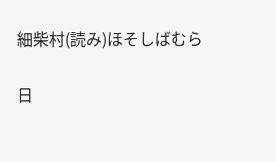細柴村(読み)ほそしばむら

日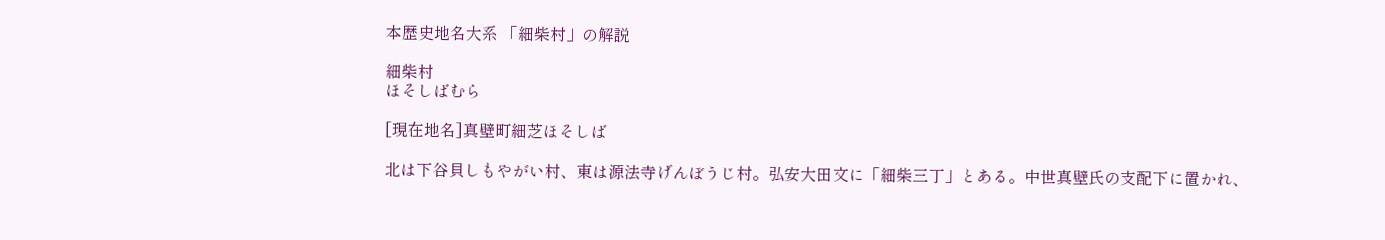本歴史地名大系 「細柴村」の解説

細柴村
ほそしばむら

[現在地名]真壁町細芝ほそしば

北は下谷貝しもやがい村、東は源法寺げんぼうじ村。弘安大田文に「細柴三丁」とある。中世真壁氏の支配下に置かれ、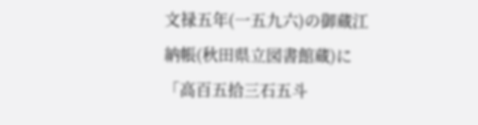文禄五年(一五九六)の御蔵江納帳(秋田県立図書館蔵)に「高百五拾三石五斗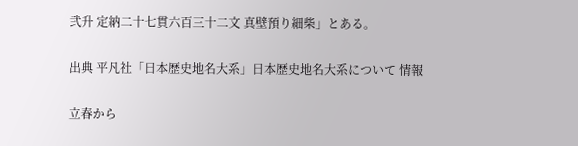弐升 定納二十七貫六百三十二文 真壁預り細柴」とある。

出典 平凡社「日本歴史地名大系」日本歴史地名大系について 情報

立春から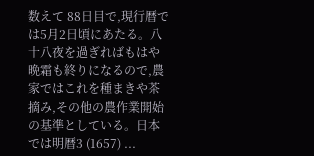数えて 88日目で,現行暦では5月2日頃にあたる。八十八夜を過ぎればもはや晩霜も終りになるので,農家ではこれを種まきや茶摘み,その他の農作業開始の基準としている。日本では明暦3 (1657) ...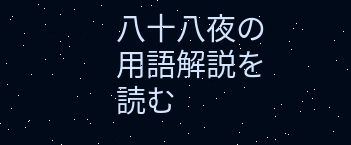八十八夜の用語解説を読む